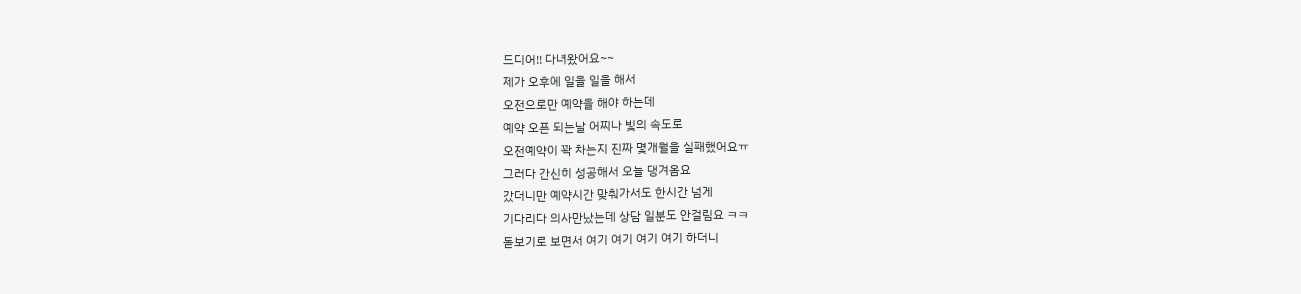드디어!! 다녀왔어요~~
제가 오후에 일을 일을 해서
오전으로만 예약을 해야 하는데
예약 오픈 되는날 어찌나 빛의 속도로
오전예약이 꽉 차는지 진짜 몇개월을 실패했어요ㅠ
그러다 간신히 성공해서 오늘 댕겨옴요
갔더니만 예약시간 맞춰가서도 한시간 넘게
기다리다 의사만났는데 상담 일분도 안걸림요 ㅋㅋ
돋보기로 보면서 여기 여기 여기 여기 하더니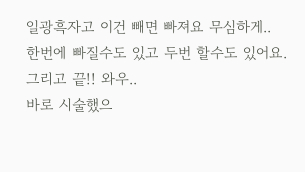일광흑자고 이건 빼면 빠져요 무심하게..
한번에 빠질수도 있고 두번 할수도 있어요.
그리고 끝!! 와우..
바로 시술했으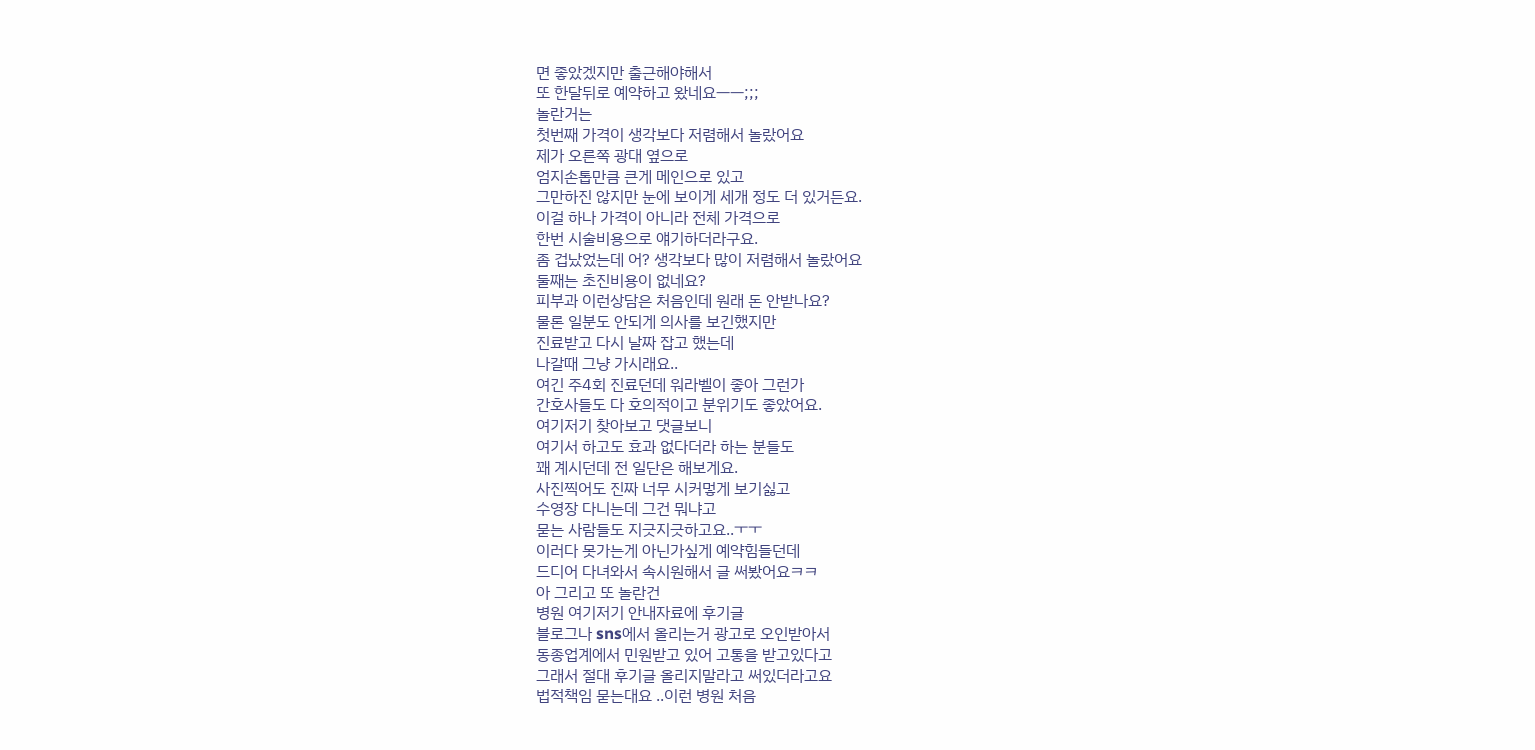면 좋았겠지만 출근해야해서
또 한달뒤로 예약하고 왔네요ㅡㅡ;;;
놀란거는
첫번째 가격이 생각보다 저렴해서 놀랐어요
제가 오른쪽 광대 옆으로
엄지손톱만큼 큰게 메인으로 있고
그만하진 않지만 눈에 보이게 세개 정도 더 있거든요.
이걸 하나 가격이 아니라 전체 가격으로
한번 시술비용으로 얘기하더라구요.
좀 겁났었는데 어? 생각보다 많이 저렴해서 놀랐어요
둘째는 초진비용이 없네요?
피부과 이런상담은 처음인데 원래 돈 안받나요?
물론 일분도 안되게 의사를 보긴했지만
진료받고 다시 날짜 잡고 했는데
나갈때 그냥 가시래요..
여긴 주4회 진료던데 워라벨이 좋아 그런가
간호사들도 다 호의적이고 분위기도 좋았어요.
여기저기 찾아보고 댓글보니
여기서 하고도 효과 없다더라 하는 분들도
꽤 계시던데 전 일단은 해보게요.
사진찍어도 진짜 너무 시커멓게 보기싫고
수영장 다니는데 그건 뭐냐고
묻는 사람들도 지긋지긋하고요..ㅜㅜ
이러다 못가는게 아닌가싶게 예약힘들던데
드디어 다녀와서 속시원해서 글 써봤어요ㅋㅋ
아 그리고 또 놀란건
병원 여기저기 안내자료에 후기글
블로그나 sns에서 올리는거 광고로 오인받아서
동종업계에서 민원받고 있어 고통을 받고있다고
그래서 절대 후기글 올리지말라고 써있더라고요
법적책임 묻는대요 ..이런 병원 처음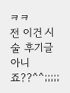ㅋㅋ
전 이건 시술 후기글 아니죠??^^;;;;;